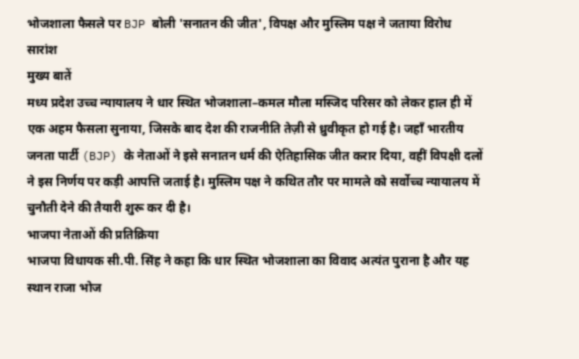भोजशाला फैसले पर BJP बोली 'सनातन की जीत', विपक्ष और मुस्लिम पक्ष ने जताया विरोध
सारांश
मुख्य बातें
मध्य प्रदेश उच्च न्यायालय ने धार स्थित भोजशाला–कमल मौला मस्जिद परिसर को लेकर हाल ही में एक अहम फैसला सुनाया, जिसके बाद देश की राजनीति तेज़ी से ध्रुवीकृत हो गई है। जहाँ भारतीय जनता पार्टी (BJP) के नेताओं ने इसे सनातन धर्म की ऐतिहासिक जीत करार दिया, वहीं विपक्षी दलों ने इस निर्णय पर कड़ी आपत्ति जताई है। मुस्लिम पक्ष ने कथित तौर पर मामले को सर्वोच्च न्यायालय में चुनौती देने की तैयारी शुरू कर दी है।
भाजपा नेताओं की प्रतिक्रिया
भाजपा विधायक सी.पी. सिंह ने कहा कि धार स्थित भोजशाला का विवाद अत्यंत पुराना है और यह स्थान राजा भोज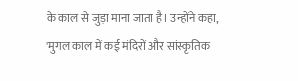के काल से जुड़ा माना जाता है। उन्होंने कहा, 'मुगल काल में कई मंदिरों और सांस्कृतिक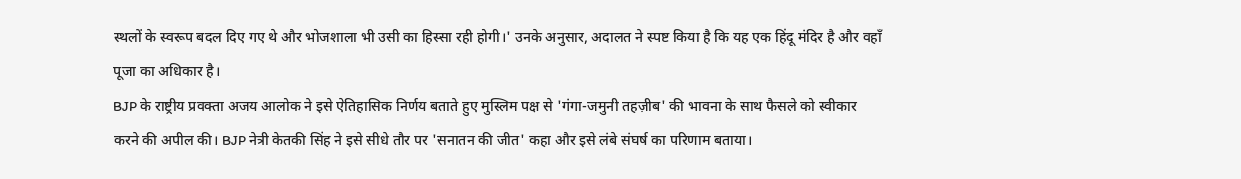स्थलों के स्वरूप बदल दिए गए थे और भोजशाला भी उसी का हिस्सा रही होगी।' उनके अनुसार, अदालत ने स्पष्ट किया है कि यह एक हिंदू मंदिर है और वहाँ पूजा का अधिकार है।
BJP के राष्ट्रीय प्रवक्ता अजय आलोक ने इसे ऐतिहासिक निर्णय बताते हुए मुस्लिम पक्ष से 'गंगा-जमुनी तहज़ीब' की भावना के साथ फैसले को स्वीकार करने की अपील की। BJP नेत्री केतकी सिंह ने इसे सीधे तौर पर 'सनातन की जीत' कहा और इसे लंबे संघर्ष का परिणाम बताया।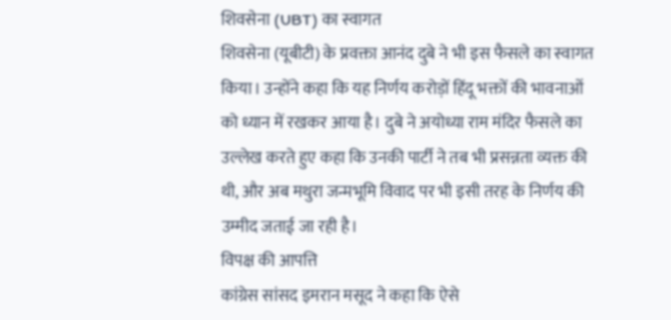शिवसेना (UBT) का स्वागत
शिवसेना (यूबीटी) के प्रवक्ता आनंद दुबे ने भी इस फैसले का स्वागत किया। उन्होंने कहा कि यह निर्णय करोड़ों हिंदू भक्तों की भावनाओं को ध्यान में रखकर आया है। दुबे ने अयोध्या राम मंदिर फैसले का उल्लेख करते हुए कहा कि उनकी पार्टी ने तब भी प्रसन्नता व्यक्त की थी, और अब मथुरा जन्मभूमि विवाद पर भी इसी तरह के निर्णय की उम्मीद जताई जा रही है।
विपक्ष की आपत्ति
कांग्रेस सांसद इमरान मसूद ने कहा कि ऐसे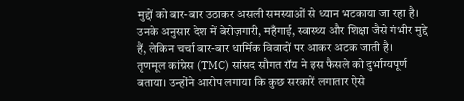मुद्दों को बार-बार उठाकर असली समस्याओं से ध्यान भटकाया जा रहा है। उनके अनुसार देश में बेरोज़गारी, महँगाई, स्वास्थ्य और शिक्षा जैसे गंभीर मुद्दे हैं, लेकिन चर्चा बार-बार धार्मिक विवादों पर आकर अटक जाती है।
तृणमूल कांग्रेस (TMC) सांसद सौगत रॉय ने इस फैसले को दुर्भाग्यपूर्ण बताया। उन्होंने आरोप लगाया कि कुछ सरकारें लगातार ऐसे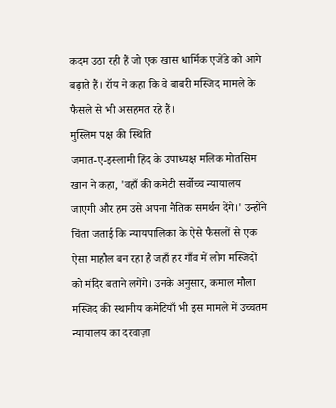कदम उठा रही हैं जो एक खास धार्मिक एजेंडे को आगे बढ़ाते हैं। रॉय ने कहा कि वे बाबरी मस्जिद मामले के फैसले से भी असहमत रहे हैं।
मुस्लिम पक्ष की स्थिति
जमात-ए-इस्लामी हिंद के उपाध्यक्ष मलिक मोतसिम खान ने कहा, 'वहाँ की कमेटी सर्वोच्च न्यायालय जाएगी और हम उसे अपना नैतिक समर्थन देंगे।' उन्होंने चिंता जताई कि न्यायपालिका के ऐसे फैसलों से एक ऐसा माहौल बन रहा है जहाँ हर गाँव में लोग मस्जिदों को मंदिर बताने लगेंगे। उनके अनुसार, कमाल मौला मस्जिद की स्थानीय कमेटियाँ भी इस मामले में उच्चतम न्यायालय का दरवाज़ा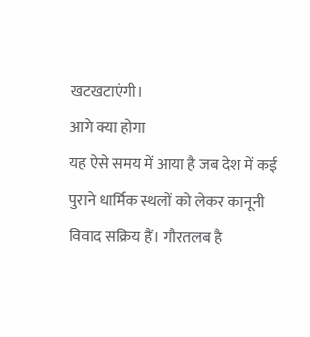खटखटाएंगी।
आगे क्या होगा
यह ऐसे समय में आया है जब देश में कई पुराने धार्मिक स्थलों को लेकर कानूनी विवाद सक्रिय हैं। गौरतलब है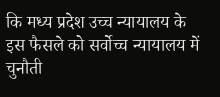कि मध्य प्रदेश उच्च न्यायालय के इस फैसले को सर्वोच्च न्यायालय में चुनौती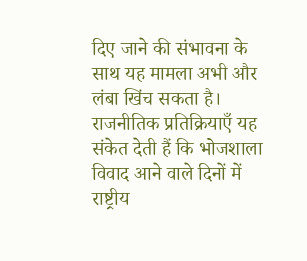दिए जाने की संभावना के साथ यह मामला अभी और लंबा खिंच सकता है। राजनीतिक प्रतिक्रियाएँ यह संकेत देती हैं कि भोजशाला विवाद आने वाले दिनों में राष्ट्रीय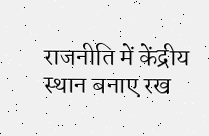राजनीति में केंद्रीय स्थान बनाए रख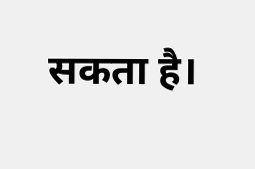सकता है।